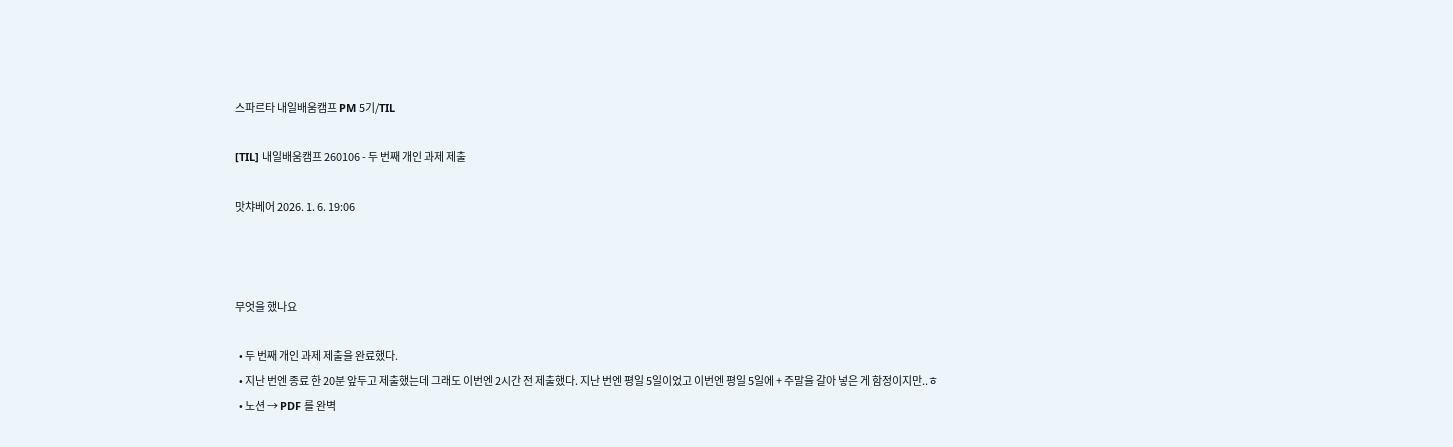스파르타 내일배움캠프 PM 5기/TIL

[TIL] 내일배움캠프 260106 - 두 번째 개인 과제 제출

맛챠베어 2026. 1. 6. 19:06



무엇을 했나요

  • 두 번째 개인 과제 제출을 완료했다.
  • 지난 번엔 종료 한 20분 앞두고 제출했는데 그래도 이번엔 2시간 전 제출했다. 지난 번엔 평일 5일이었고 이번엔 평일 5일에 + 주말을 갈아 넣은 게 함정이지만..ㅎ
  • 노션 → PDF 를 완벽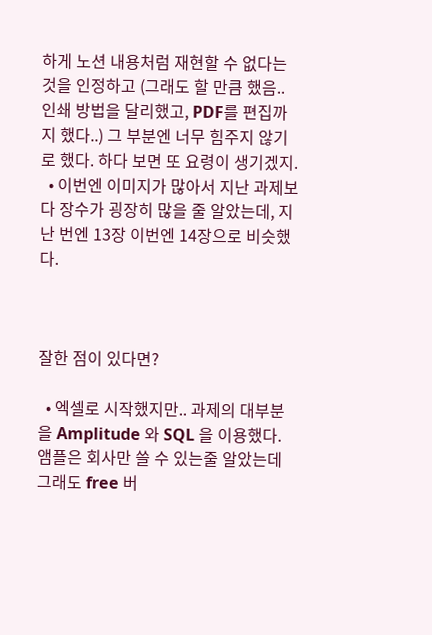하게 노션 내용처럼 재현할 수 없다는 것을 인정하고 (그래도 할 만큼 했음.. 인쇄 방법을 달리했고, PDF를 편집까지 했다..) 그 부분엔 너무 힘주지 않기로 했다. 하다 보면 또 요령이 생기겠지.
  • 이번엔 이미지가 많아서 지난 과제보다 장수가 굉장히 많을 줄 알았는데, 지난 번엔 13장 이번엔 14장으로 비슷했다.



잘한 점이 있다면?

  • 엑셀로 시작했지만.. 과제의 대부분을 Amplitude 와 SQL 을 이용했다. 앰플은 회사만 쓸 수 있는줄 알았는데 그래도 free 버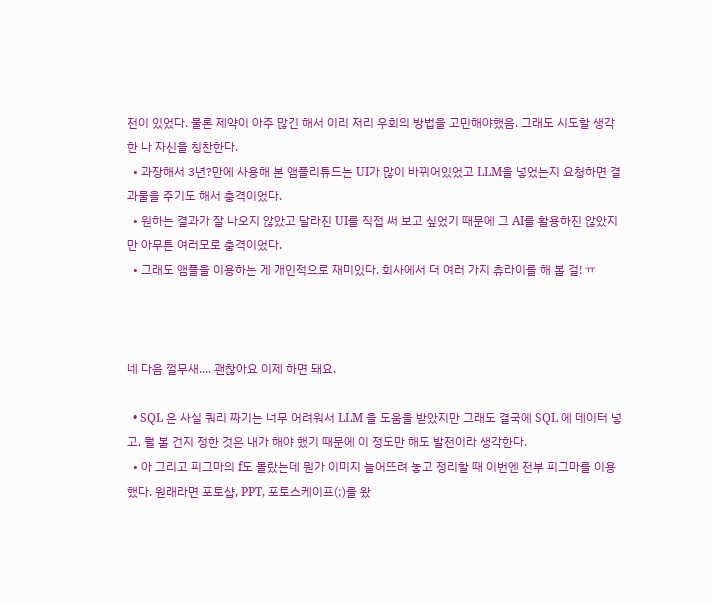전이 있었다. 물론 제약이 아주 많긴 해서 이리 저리 우회의 방법을 고민해야했음. 그래도 시도할 생각한 나 자신을 칭찬한다.
  • 과장해서 3년?만에 사용해 본 앰플리튜드는 UI가 많이 바뀌어있었고 LLM을 넣었는지 요청하면 결과물을 주기도 해서 충격이었다.
  • 원하는 결과가 잘 나오지 않았고 달라진 UI를 직접 써 보고 싶었기 때문에 그 AI를 활용하진 않았지만 아무튼 여러모로 충격이었다.
  • 그래도 앰플을 이용하는 게 개인적으로 재미있다. 회사에서 더 여러 가지 츄라이를 해 볼 걸! ㅠ



네 다음 껄무새.... 괜찮아요 이제 하면 돼요.

  • SQL 은 사실 쿼리 짜기는 너무 어려워서 LLM 을 도움을 받았지만 그래도 결국에 SQL 에 데이터 넣고, 뭘 볼 건지 정한 것은 내가 해야 했기 때문에 이 정도만 해도 발전이라 생각한다.
  • 아 그리고 피그마의 f도 몰랐는데 뭔가 이미지 늘어뜨려 놓고 정리할 때 이번엔 전부 피그마를 이용했다. 원래라면 포토샵, PPT, 포토스케이프(;)를 왔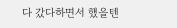다 갔다하면서 했을텐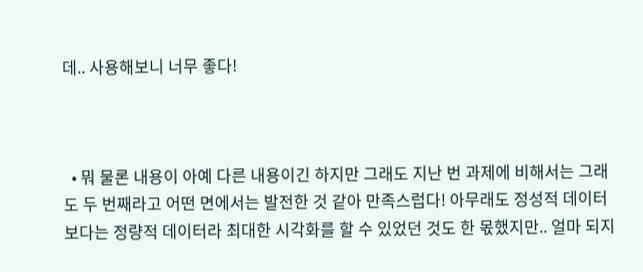데.. 사용해보니 너무 좋다!



  • 뭐 물론 내용이 아예 다른 내용이긴 하지만 그래도 지난 번 과제에 비해서는 그래도 두 번째라고 어떤 면에서는 발전한 것 같아 만족스럽다! 아무래도 정성적 데이터보다는 정량적 데이터라 최대한 시각화를 할 수 있었던 것도 한 몫했지만.. 얼마 되지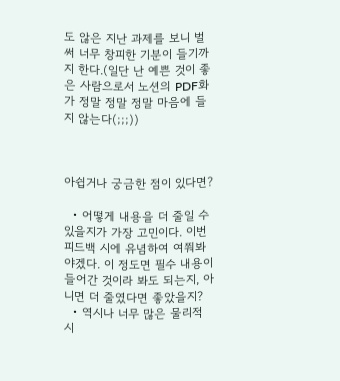도 않은 지난 과제를 보니 벌써 너무 창피한 기분이 들기까지 한다.(일단 난 예쁜 것이 좋은 사람으로서 노션의 PDF화가 정말 정말 정말 마음에 들지 않는다(;;;))



아쉽거나 궁금한 점이 있다면?

  • 어떻게 내용을 더 줄일 수 있을지가 가장 고민이다. 이번 피드백 시에 유념하여 여쭤봐야겠다. 이 정도면 필수 내용이 들어간 것이라 봐도 되는지, 아니면 더 줄였다면 좋았을지?
  • 역시나 너무 많은 물리적 시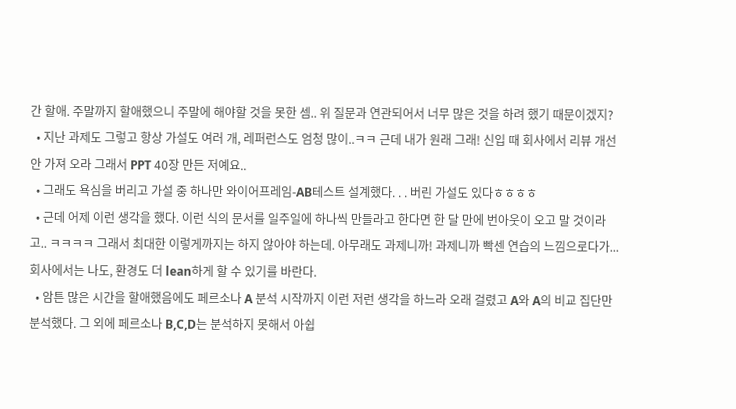간 할애. 주말까지 할애했으니 주말에 해야할 것을 못한 셈.. 위 질문과 연관되어서 너무 많은 것을 하려 했기 때문이겠지?
  • 지난 과제도 그렇고 항상 가설도 여러 개, 레퍼런스도 엄청 많이..ㅋㅋ 근데 내가 원래 그래! 신입 때 회사에서 리뷰 개선안 가져 오라 그래서 PPT 40장 만든 저예요..
  • 그래도 욕심을 버리고 가설 중 하나만 와이어프레임-AB테스트 설계했다. . . 버린 가설도 있다ㅎㅎㅎㅎ
  • 근데 어제 이런 생각을 했다. 이런 식의 문서를 일주일에 하나씩 만들라고 한다면 한 달 만에 번아웃이 오고 말 것이라고.. ㅋㅋㅋㅋ 그래서 최대한 이렇게까지는 하지 않아야 하는데. 아무래도 과제니까! 과제니까 빡센 연습의 느낌으로다가... 회사에서는 나도, 환경도 더 lean하게 할 수 있기를 바란다.
  • 암튼 많은 시간을 할애했음에도 페르소나 A 분석 시작까지 이런 저런 생각을 하느라 오래 걸렸고 A와 A의 비교 집단만 분석했다. 그 외에 페르소나 B,C,D는 분석하지 못해서 아쉽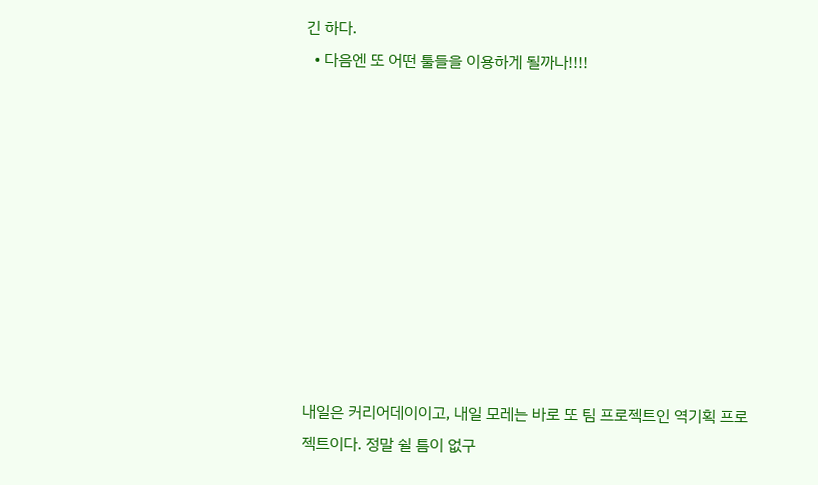긴 하다.
  • 다음엔 또 어떤 툴들을 이용하게 될까나!!!!










내일은 커리어데이이고, 내일 모레는 바로 또 팀 프로젝트인 역기획 프로젝트이다. 정말 쉴 틈이 없구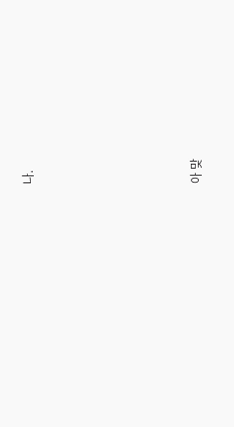나.











아 맞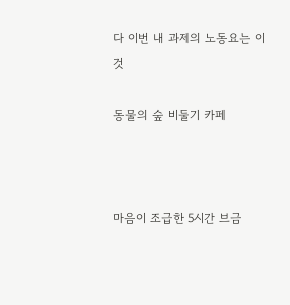다 이번 내 과제의 노동요는 이것

동물의 숲 비둘기 카페



마음이 조급한 5시간 브금